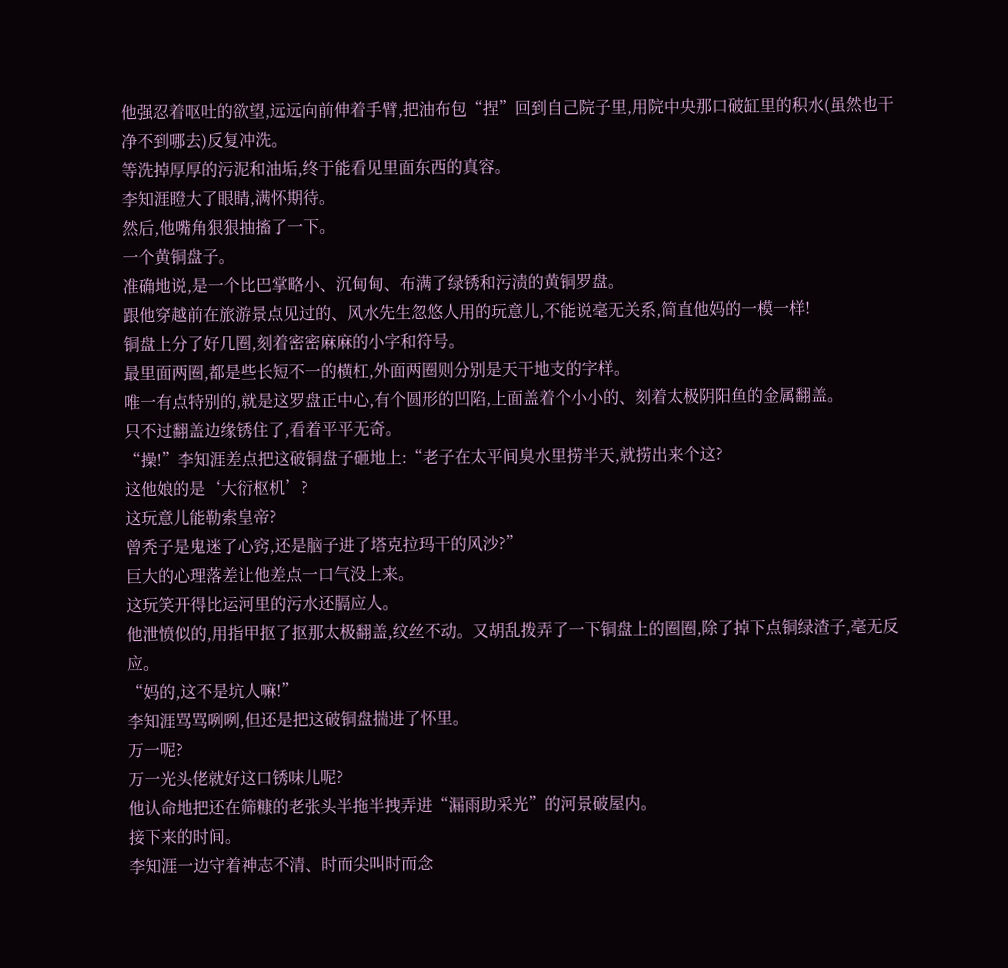他强忍着呕吐的欲望,远远向前伸着手臂,把油布包“捏”回到自己院子里,用院中央那口破缸里的积水(虽然也干净不到哪去)反复冲洗。
等洗掉厚厚的污泥和油垢,终于能看见里面东西的真容。
李知涯瞪大了眼睛,满怀期待。
然后,他嘴角狠狠抽搐了一下。
一个黄铜盘子。
准确地说,是一个比巴掌略小、沉甸甸、布满了绿锈和污渍的黄铜罗盘。
跟他穿越前在旅游景点见过的、风水先生忽悠人用的玩意儿,不能说毫无关系,简直他妈的一模一样!
铜盘上分了好几圈,刻着密密麻麻的小字和符号。
最里面两圈,都是些长短不一的横杠,外面两圈则分别是天干地支的字样。
唯一有点特别的,就是这罗盘正中心,有个圆形的凹陷,上面盖着个小小的、刻着太极阴阳鱼的金属翻盖。
只不过翻盖边缘锈住了,看着平平无奇。
“操!”李知涯差点把这破铜盘子砸地上:“老子在太平间臭水里捞半天,就捞出来个这?
这他娘的是‘大衍枢机’?
这玩意儿能勒索皇帝?
曾秃子是鬼迷了心窍,还是脑子进了塔克拉玛干的风沙?”
巨大的心理落差让他差点一口气没上来。
这玩笑开得比运河里的污水还膈应人。
他泄愤似的,用指甲抠了抠那太极翻盖,纹丝不动。又胡乱拨弄了一下铜盘上的圈圈,除了掉下点铜绿渣子,毫无反应。
“妈的,这不是坑人嘛!”
李知涯骂骂咧咧,但还是把这破铜盘揣进了怀里。
万一呢?
万一光头佬就好这口锈味儿呢?
他认命地把还在筛糠的老张头半拖半拽弄进“漏雨助采光”的河景破屋内。
接下来的时间。
李知涯一边守着神志不清、时而尖叫时而念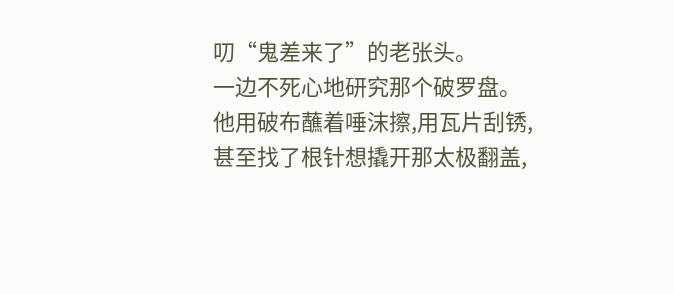叨“鬼差来了”的老张头。
一边不死心地研究那个破罗盘。
他用破布蘸着唾沫擦,用瓦片刮锈,甚至找了根针想撬开那太极翻盖,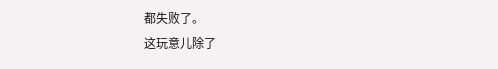都失败了。
这玩意儿除了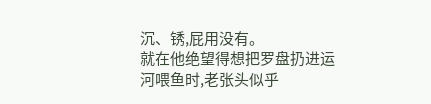沉、锈,屁用没有。
就在他绝望得想把罗盘扔进运河喂鱼时,老张头似乎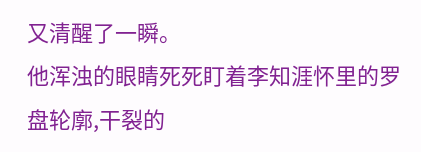又清醒了一瞬。
他浑浊的眼睛死死盯着李知涯怀里的罗盘轮廓,干裂的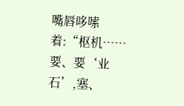嘴唇哆嗦着:“枢机……要、要‘业石’,塞、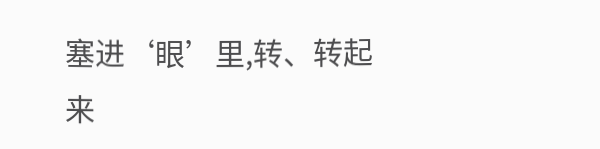塞进‘眼’里,转、转起来